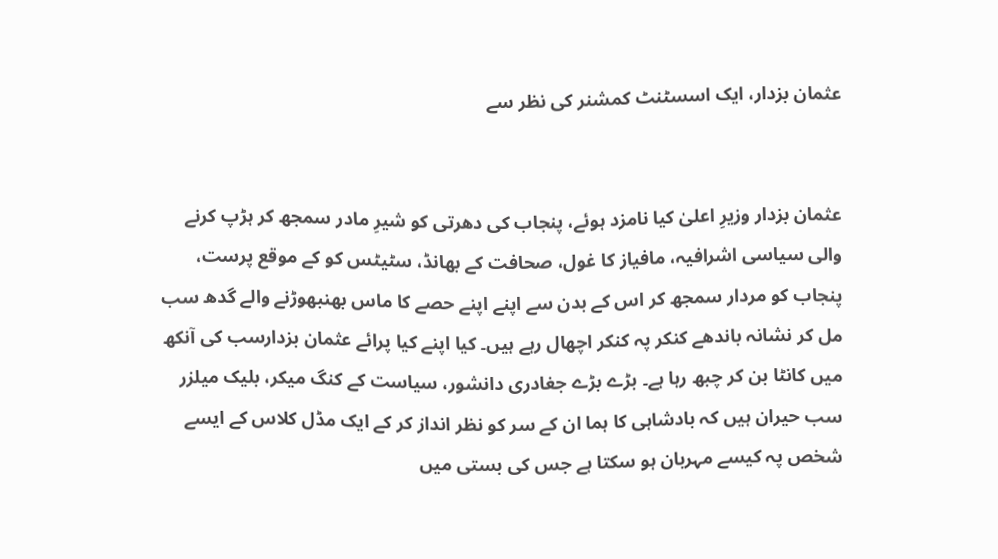عثمان بزدار، ایک اسسٹنٹ کمشنر کی نظر سے


عثمان بزدار وزیرِ اعلیٰ کیا نامزد ہوئے، پنجاب کی دھرتی کو شیرِ مادر سمجھ کر ہڑپ کرنے والی سیاسی اشرافیہ، مافیاز کا غول، صحافت کے بھانڈ، سٹیٹس کو کے موقع پرست، پنجاب کو مردار سمجھ کر اس کے بدن سے اپنے اپنے حصے کا ماس بھنبھوڑنے والے گدھ سب مل کر نشانہ باندھے کنکر پہ کنکر اچھال رہے ہیں۔ کیا اپنے کیا پرائے عثمان بزدارسب کی آنکھ میں کانٹا بن کر چبھ رہا ہے۔ بڑے بڑے جغادری دانشور، سیاست کے کنگ میکر، بلیک میلزر سب حیران ہیں کہ بادشاہی کا ہما ان کے سر کو نظر انداز کر کے ایک مڈل کلاس کے ایسے شخص پہ کیسے مہربان ہو سکتا ہے جس کی بستی میں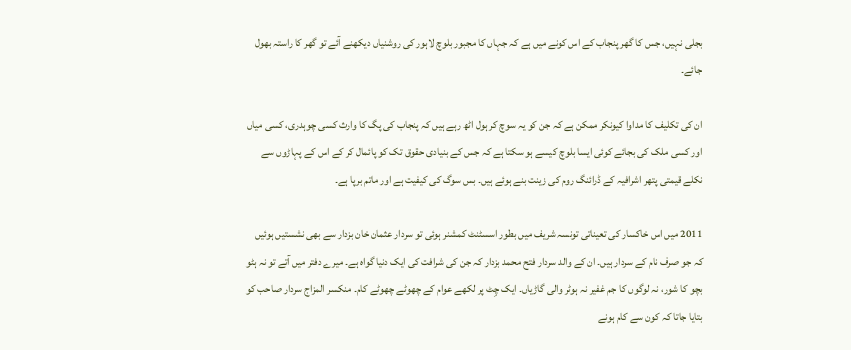بجلی نہیں، جس کا گھر پنجاب کے اس کونے میں ہے کہ جہاں کا مجبور بلوچ لاہور کی روشنیاں دیکھنے آئے تو گھر کا راستہ بھول جائے۔

ان کی تکلیف کا مداوا کیونکر ممکن ہے کہ جن کو یہ سوچ کر ہول اٹھ رہے ہیں کہ پنجاب کی پگ کا وارث کسی چوہدری، کسی میاں اور کسی ملک کی بجائے کوئی ایسا بلوچ کیسے ہو سکتا ہے کہ جس کے بنیادی حقوق تک کو پائمال کر کے اس کے پہاڑوں سے نکلے قیمتی پتھر اشرافیہ کے ڈرائنگ روم کی زینت بنے ہوئے ہیں۔ بس سوگ کی کیفیت ہے اور ماتم برپا ہے۔

2011 میں اس خاکسار کی تعیناتی تونسہ شریف میں بطور اسسٹنٹ کمشنر ہوئی تو سردار عثمان خان بزدار سے بھی نشستیں ہوئیں کہ جو صرف نام کے سردار ہیں۔ ان کے والد سردار فتح محمد بزدار کہ جن کی شرافت کی ایک دنیا گواہ ہے۔ میرے دفتر میں آتے تو نہ ہٹو بچو کا شور، نہ لوگوں کا جم غفیر نہ ہوٹر والی گاڑیاں۔ ایک چِٹ پر لکھے عوام کے چھوٹے چھوٹے کام۔ منکسر المزاج سردار صاحب کو بتایا جاتا کہ کون سے کام ہونے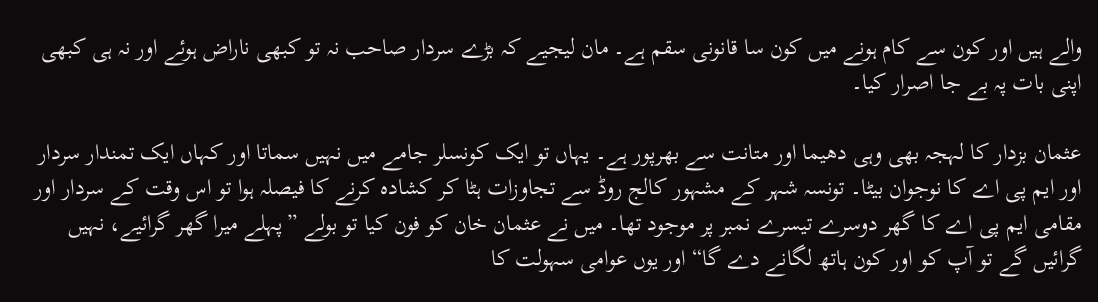والے ہیں اور کون سے کام ہونے میں کون سا قانونی سقم ہے۔ مان لیجیے کہ بڑے سردار صاحب نہ تو کبھی ناراض ہوئے اور نہ ہی کبھی اپنی بات پہ بے جا اصرار کیا۔

عثمان بزدار کا لہجہ بھی وہی دھیما اور متانت سے بھرپور ہے۔ یہاں تو ایک کونسلر جامے میں نہیں سماتا اور کہاں ایک تمندار سردار اور ایم پی اے کا نوجوان بیٹا۔ تونسہ شہر کے مشہور کالج روڈ سے تجاوزات ہٹا کر کشادہ کرنے کا فیصلہ ہوا تو اس وقت کے سردار اور مقامی ایم پی اے کا گھر دوسرے تیسرے نمبر پر موجود تھا۔ میں نے عثمان خان کو فون کیا تو بولے ”پہلے میرا گھر گرائیے، نہیں گرائیں گے تو آپ کو اور کون ہاتھ لگانے دے گا“ اور یوں عوامی سہولت کا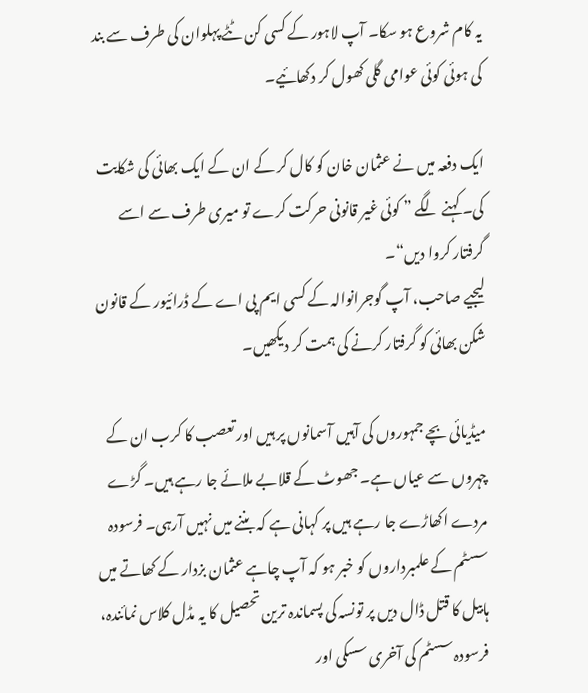یہ کام شروع ہو سکا۔ آپ لاہور کے کسی کن ٹٹے پہلوان کی طرف سے بند کی ہوئی کوئی عوامی گلی کھول کر دکھائیے۔

ایک دفعہ میں نے عثمان خان کو کال کر کے ان کے ایک بھائی کی شکایت کی۔ کہنے لگے ” کوئی غیر قانونی حرکت کرے تو میری طرف سے اسے گرفتار کروا دیں“۔
لیجیے صاحب، آپ گوجرانوالہ کے کسی ایم پی اے کے ڈرائیور کے قانون شکن بھائی کو گرفتار کرنے کی ہمت کر دیکھیں۔

میڈیائی بچے جمہوروں کی آہیں آسمانوں پر ہیں اور تعصب کا کرب ان کے چہروں سے عیاں ہے۔ جھوٹ کے قلابے ملائے جا رہے ہیں۔ گڑے مردے اکھاڑے جا رہے ہیں پر کہانی ہے کہ بننے میں نہیں آرہی۔ فرسودہ سسٹم کے علمبرداروں کو خبر ہو کہ آپ چاہے عثمان بزدار کے کھاتے میں ہابیل کا قتل ڈال دیں پر تونسہ کی پسماندہ ترین تحصیل کا یہ مڈل کلاس نمائندہ، فرسودہ سسٹم کی آخری سسکی اور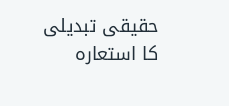حقیقی تبدیلی کا استعارہ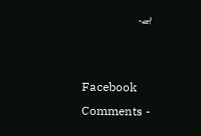ہے۔


Facebook Comments -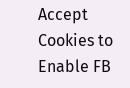Accept Cookies to Enable FB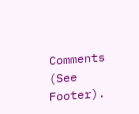Comments (See Footer).